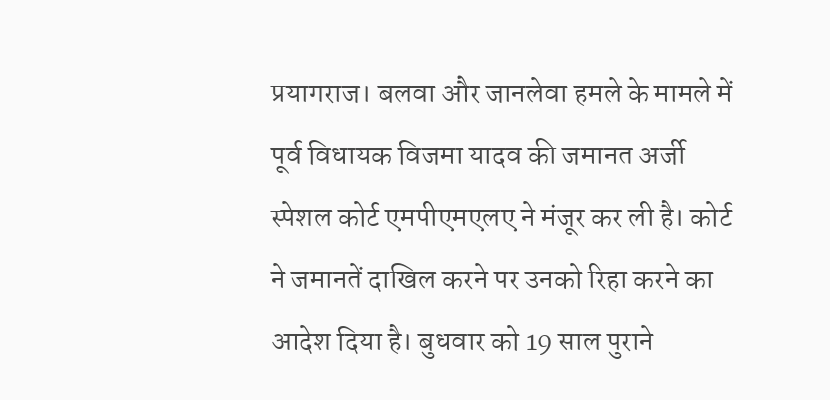प्रयागराज। बलवा और जानलेवा हमले के मामले में पूर्व विधायक विजमा यादव की जमानत अर्जी स्पेशल कोर्ट एमपीएमएलए ने मंजूर कर ली है। कोर्ट ने जमानतें दाखिल करने पर उनको रिहा करने का आदेश दिया है। बुधवार को 19 साल पुराने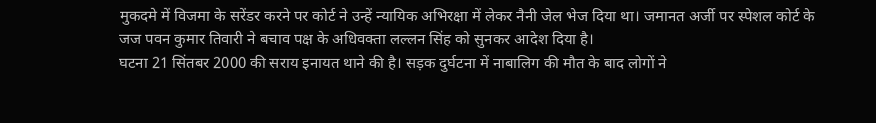मुकदमे में विजमा के सरेंडर करने पर कोर्ट ने उन्हें न्यायिक अभिरक्षा में लेकर नैनी जेल भेज दिया था। जमानत अर्जी पर स्पेशल कोर्ट के जज पवन कुमार तिवारी ने बचाव पक्ष के अधिवक्ता लल्लन सिंह को सुनकर आदेश दिया है।
घटना 21 सिंतबर 2000 की सराय इनायत थाने की है। सड़क दुर्घटना में नाबालिग की मौत के बाद लोगों ने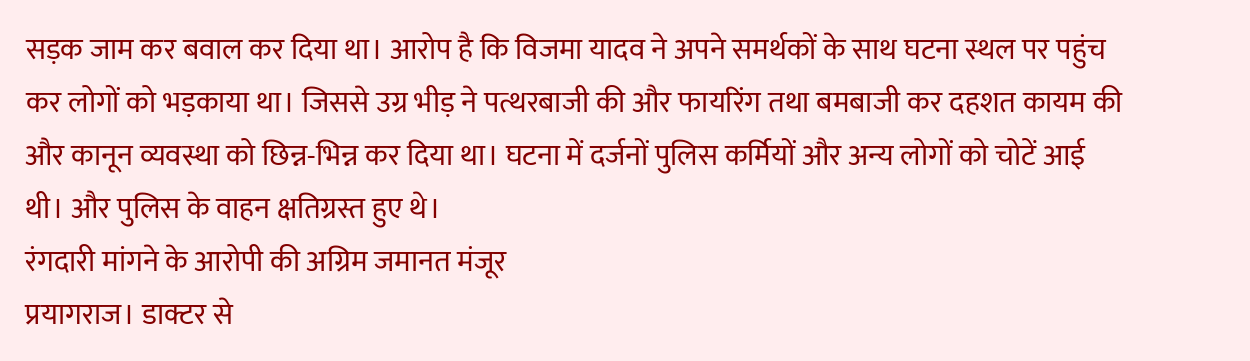सड़क जाम कर बवाल कर दिया था। आरोप है कि विजमा यादव ने अपने समर्थकों के साथ घटना स्थल पर पहुंच कर लोगों को भड़काया था। जिससे उग्र भीड़ ने पत्थरबाजी की और फायरिंग तथा बमबाजी कर दहशत कायम की और कानून व्यवस्था को छिन्न-भिन्न कर दिया था। घटना में दर्जनों पुलिस कर्मियों और अन्य लोगों को चोटें आई थी। और पुलिस के वाहन क्षतिग्रस्त हुए थे।
रंगदारी मांगने के आरोपी की अग्रिम जमानत मंजूर
प्रयागराज। डाक्टर से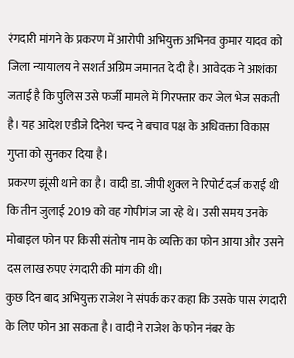रंगदारी मांगने के प्रकरण में आरोपी अभियुक्त अभिनव कुमार यादव को जिला न्यायालय ने सशर्त अग्रिम जमानत दे दी है। आवेदक ने आशंका जताई है कि पुलिस उसे फर्जी मामले में गिरफ्तार कर जेल भेज सकती है। यह आदेश एडीजे दिनेश चन्द ने बचाव पक्ष के अधिवक्ता विकास गुप्ता को सुनकर दिया है।
प्रकरण झूंसी थाने का है। वादी डा. जीपी शुक्ल ने रिपोर्ट दर्ज कराई थी कि तीन जुलाई 2019 को वह गोपीगंज जा रहे थे। उसी समय उनके मोबाइल फोन पर किसी संतोष नाम के व्यक्ति का फोन आया और उसने दस लाख रुपए रंगदारी की मांग की थी।
कुछ दिन बाद अभियुक्त राजेश ने संपर्क कर कहा कि उसके पास रंगदारी के लिए फोन आ सकता है। वादी ने राजेश के फोन नंबर के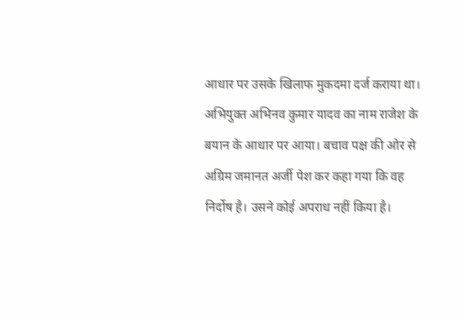आधार पर उसके खिलाफ मुकदमा दर्ज कराया था। अभियुक्त अभिनव कुमार यादव का नाम राजेश के बयान के आधार पर आया। बचाव पक्ष की ओर से अग्रिम जमानत अर्जी पेश कर कहा गया कि वह निर्दोष है। उसने कोई अपराध नहीं किया है।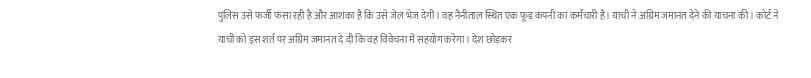पुलिस उसे फर्जी फंसा रही है और आशंका है कि उसे जेल भेज देगी। वह नैनीताल स्थित एक फूड कंपनी का कर्मचारी है। याची ने अग्रिम जमानत देने की याचना की। कोर्ट ने याची को इस शर्त पर अग्रिम जमानत दे दी कि वह विवेचना में सहयोग करेगा। देश छोड़कर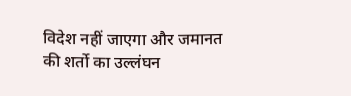विदेश नहीं जाएगा और जमानत की शर्तो का उल्लंघन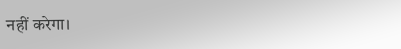नहीं करेगा।